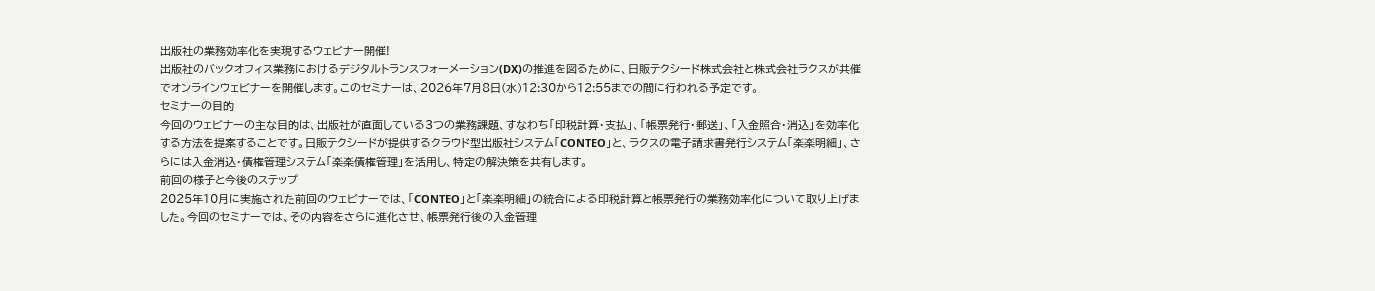出版社の業務効率化を実現するウェビナー開催!
出版社のバックオフィス業務におけるデジタルトランスフォーメーション(DX)の推進を図るために、日販テクシード株式会社と株式会社ラクスが共催でオンラインウェビナーを開催します。このセミナーは、2026年7月8日(水)12:30から12:55までの間に行われる予定です。
セミナーの目的
今回のウェビナーの主な目的は、出版社が直面している3つの業務課題、すなわち「印税計算・支払」、「帳票発行・郵送」、「入金照合・消込」を効率化する方法を提案することです。日販テクシードが提供するクラウド型出版社システム「CONTEO」と、ラクスの電子請求書発行システム「楽楽明細」、さらには入金消込・債権管理システム「楽楽債権管理」を活用し、特定の解決策を共有します。
前回の様子と今後のステップ
2025年10月に実施された前回のウェビナーでは、「CONTEO」と「楽楽明細」の統合による印税計算と帳票発行の業務効率化について取り上げました。今回のセミナーでは、その内容をさらに進化させ、帳票発行後の入金管理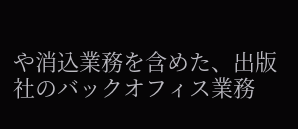や消込業務を含めた、出版社のバックオフィス業務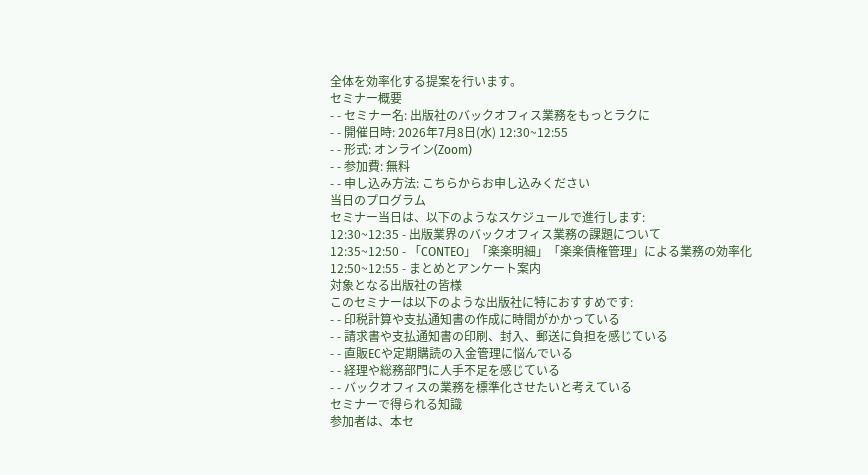全体を効率化する提案を行います。
セミナー概要
- - セミナー名: 出版社のバックオフィス業務をもっとラクに
- - 開催日時: 2026年7月8日(水) 12:30~12:55
- - 形式: オンライン(Zoom)
- - 参加費: 無料
- - 申し込み方法: こちらからお申し込みください
当日のプログラム
セミナー当日は、以下のようなスケジュールで進行します:
12:30~12:35 - 出版業界のバックオフィス業務の課題について
12:35~12:50 - 「CONTEO」「楽楽明細」「楽楽債権管理」による業務の効率化
12:50~12:55 - まとめとアンケート案内
対象となる出版社の皆様
このセミナーは以下のような出版社に特におすすめです:
- - 印税計算や支払通知書の作成に時間がかかっている
- - 請求書や支払通知書の印刷、封入、郵送に負担を感じている
- - 直販ECや定期購読の入金管理に悩んでいる
- - 経理や総務部門に人手不足を感じている
- - バックオフィスの業務を標準化させたいと考えている
セミナーで得られる知識
参加者は、本セ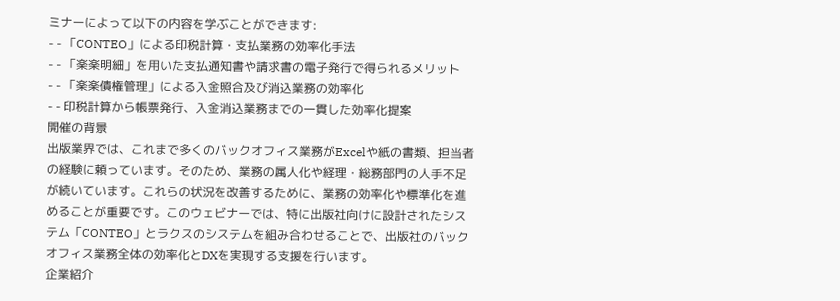ミナーによって以下の内容を学ぶことができます:
- - 「CONTEO」による印税計算・支払業務の効率化手法
- - 「楽楽明細」を用いた支払通知書や請求書の電子発行で得られるメリット
- - 「楽楽債権管理」による入金照合及び消込業務の効率化
- - 印税計算から帳票発行、入金消込業務までの一貫した効率化提案
開催の背景
出版業界では、これまで多くのバックオフィス業務がExcelや紙の書類、担当者の経験に頼っています。そのため、業務の属人化や経理・総務部門の人手不足が続いています。これらの状況を改善するために、業務の効率化や標準化を進めることが重要です。このウェビナーでは、特に出版社向けに設計されたシステム「CONTEO」とラクスのシステムを組み合わせることで、出版社のバックオフィス業務全体の効率化とDXを実現する支援を行います。
企業紹介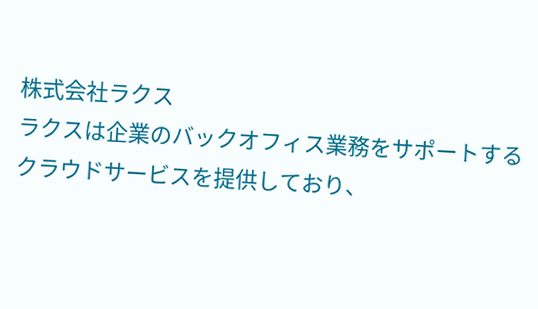株式会社ラクス
ラクスは企業のバックオフィス業務をサポートするクラウドサービスを提供しており、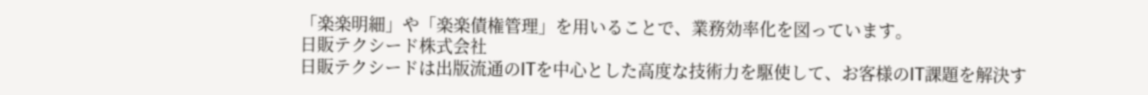「楽楽明細」や「楽楽債権管理」を用いることで、業務効率化を図っています。
日販テクシード株式会社
日販テクシードは出版流通のITを中心とした高度な技術力を駆使して、お客様のIT課題を解決す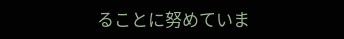ることに努めていま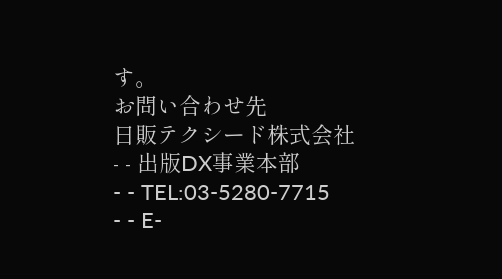す。
お問い合わせ先
日販テクシード株式会社
- - 出版DX事業本部
- - TEL:03-5280-7715
- - E-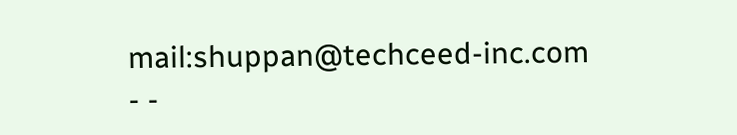mail:shuppan@techceed-inc.com
- -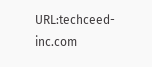URL:techceed-inc.com